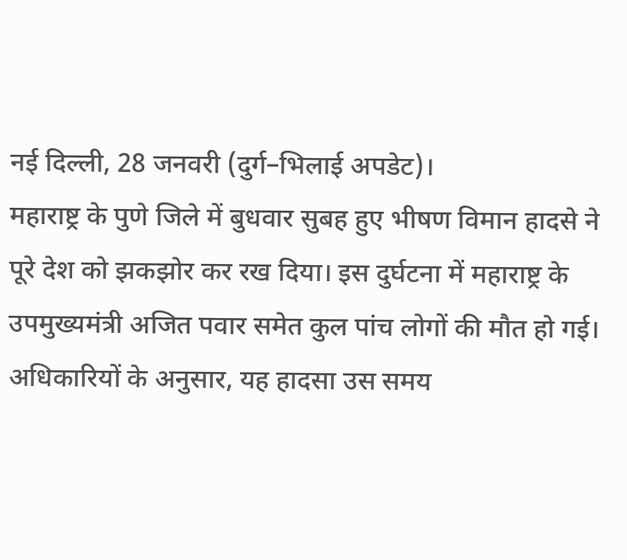नई दिल्ली, 28 जनवरी (दुर्ग–भिलाई अपडेट)।
महाराष्ट्र के पुणे जिले में बुधवार सुबह हुए भीषण विमान हादसे ने पूरे देश को झकझोर कर रख दिया। इस दुर्घटना में महाराष्ट्र के उपमुख्यमंत्री अजित पवार समेत कुल पांच लोगों की मौत हो गई। अधिकारियों के अनुसार, यह हादसा उस समय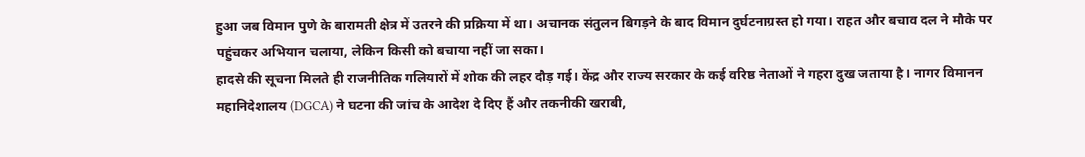हुआ जब विमान पुणे के बारामती क्षेत्र में उतरने की प्रक्रिया में था। अचानक संतुलन बिगड़ने के बाद विमान दुर्घटनाग्रस्त हो गया। राहत और बचाव दल ने मौके पर पहुंचकर अभियान चलाया, लेकिन किसी को बचाया नहीं जा सका।
हादसे की सूचना मिलते ही राजनीतिक गलियारों में शोक की लहर दौड़ गई। केंद्र और राज्य सरकार के कई वरिष्ठ नेताओं ने गहरा दुख जताया है। नागर विमानन महानिदेशालय (DGCA) ने घटना की जांच के आदेश दे दिए हैं और तकनीकी खराबी,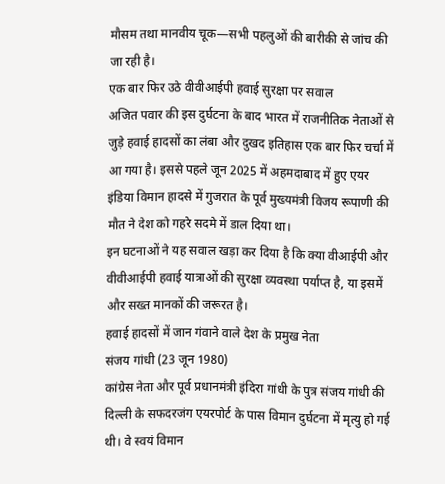मौसम तथा मानवीय चूक—सभी पहलुओं की बारीकी से जांच की जा रही है।
एक बार फिर उठे वीवीआईपी हवाई सुरक्षा पर सवाल
अजित पवार की इस दुर्घटना के बाद भारत में राजनीतिक नेताओं से जुड़े हवाई हादसों का लंबा और दुखद इतिहास एक बार फिर चर्चा में आ गया है। इससे पहले जून 2025 में अहमदाबाद में हुए एयर इंडिया विमान हादसे में गुजरात के पूर्व मुख्यमंत्री विजय रूपाणी की मौत ने देश को गहरे सदमे में डाल दिया था।
इन घटनाओं ने यह सवाल खड़ा कर दिया है कि क्या वीआईपी और वीवीआईपी हवाई यात्राओं की सुरक्षा व्यवस्था पर्याप्त है, या इसमें और सख्त मानकों की जरूरत है।
हवाई हादसों में जान गंवाने वाले देश के प्रमुख नेता
संजय गांधी (23 जून 1980)
कांग्रेस नेता और पूर्व प्रधानमंत्री इंदिरा गांधी के पुत्र संजय गांधी की दिल्ली के सफदरजंग एयरपोर्ट के पास विमान दुर्घटना में मृत्यु हो गई थी। वे स्वयं विमान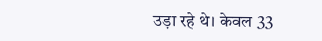उड़ा रहे थे। केवल 33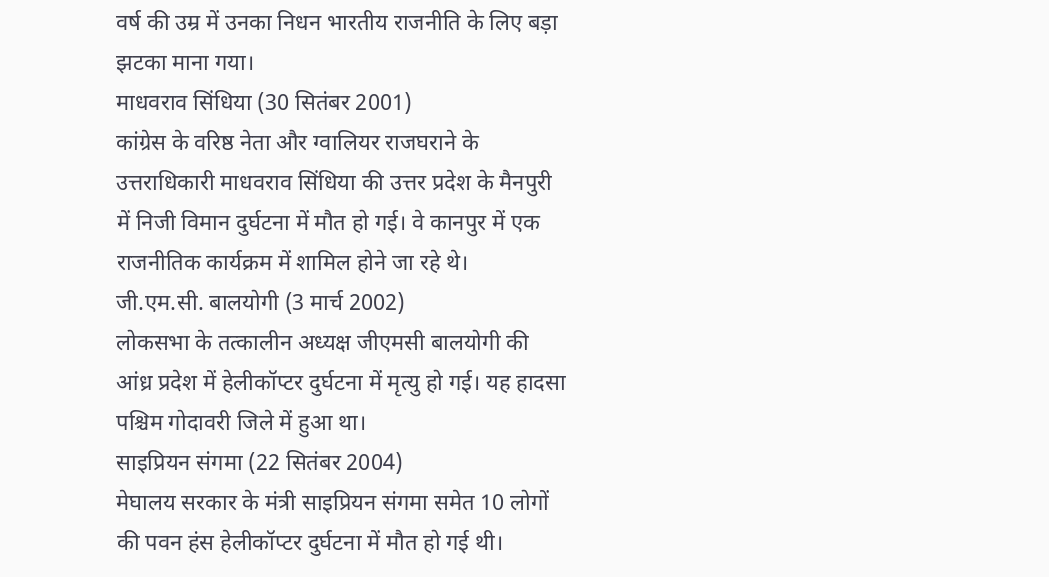वर्ष की उम्र में उनका निधन भारतीय राजनीति के लिए बड़ा झटका माना गया।
माधवराव सिंधिया (30 सितंबर 2001)
कांग्रेस के वरिष्ठ नेता और ग्वालियर राजघराने के उत्तराधिकारी माधवराव सिंधिया की उत्तर प्रदेश के मैनपुरी में निजी विमान दुर्घटना में मौत हो गई। वे कानपुर में एक राजनीतिक कार्यक्रम में शामिल होने जा रहे थे।
जी.एम.सी. बालयोगी (3 मार्च 2002)
लोकसभा के तत्कालीन अध्यक्ष जीएमसी बालयोगी की आंध्र प्रदेश में हेलीकॉप्टर दुर्घटना में मृत्यु हो गई। यह हादसा पश्चिम गोदावरी जिले में हुआ था।
साइप्रियन संगमा (22 सितंबर 2004)
मेघालय सरकार के मंत्री साइप्रियन संगमा समेत 10 लोगों की पवन हंस हेलीकॉप्टर दुर्घटना में मौत हो गई थी।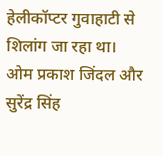हेलीकॉप्टर गुवाहाटी से शिलांग जा रहा था।
ओम प्रकाश जिंदल और सुरेंद्र सिंह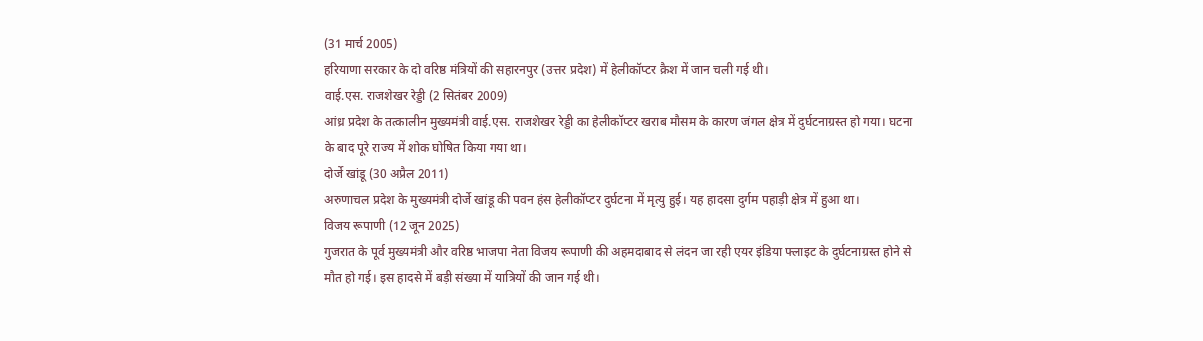(31 मार्च 2005)
हरियाणा सरकार के दो वरिष्ठ मंत्रियों की सहारनपुर (उत्तर प्रदेश) में हेलीकॉप्टर क्रैश में जान चली गई थी।
वाई.एस. राजशेखर रेड्डी (2 सितंबर 2009)
आंध्र प्रदेश के तत्कालीन मुख्यमंत्री वाई.एस. राजशेखर रेड्डी का हेलीकॉप्टर खराब मौसम के कारण जंगल क्षेत्र में दुर्घटनाग्रस्त हो गया। घटना के बाद पूरे राज्य में शोक घोषित किया गया था।
दोर्जे खांडू (30 अप्रैल 2011)
अरुणाचल प्रदेश के मुख्यमंत्री दोर्जे खांडू की पवन हंस हेलीकॉप्टर दुर्घटना में मृत्यु हुई। यह हादसा दुर्गम पहाड़ी क्षेत्र में हुआ था।
विजय रूपाणी (12 जून 2025)
गुजरात के पूर्व मुख्यमंत्री और वरिष्ठ भाजपा नेता विजय रूपाणी की अहमदाबाद से लंदन जा रही एयर इंडिया फ्लाइट के दुर्घटनाग्रस्त होने से मौत हो गई। इस हादसे में बड़ी संख्या में यात्रियों की जान गई थी।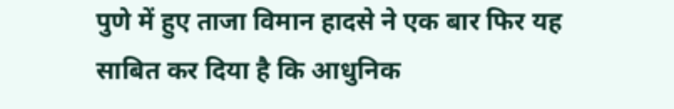पुणे में हुए ताजा विमान हादसे ने एक बार फिर यह साबित कर दिया है कि आधुनिक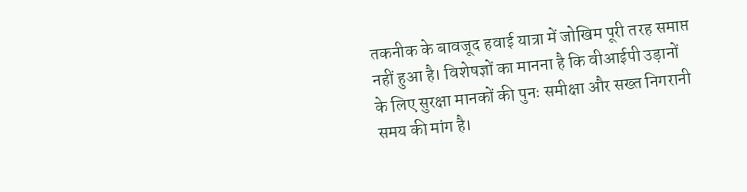तकनीक के बावजूद हवाई यात्रा में जोखिम पूरी तरह समाप्त नहीं हुआ है। विशेषज्ञों का मानना है कि वीआईपी उड़ानों के लिए सुरक्षा मानकों की पुनः समीक्षा और सख्त निगरानी समय की मांग है।